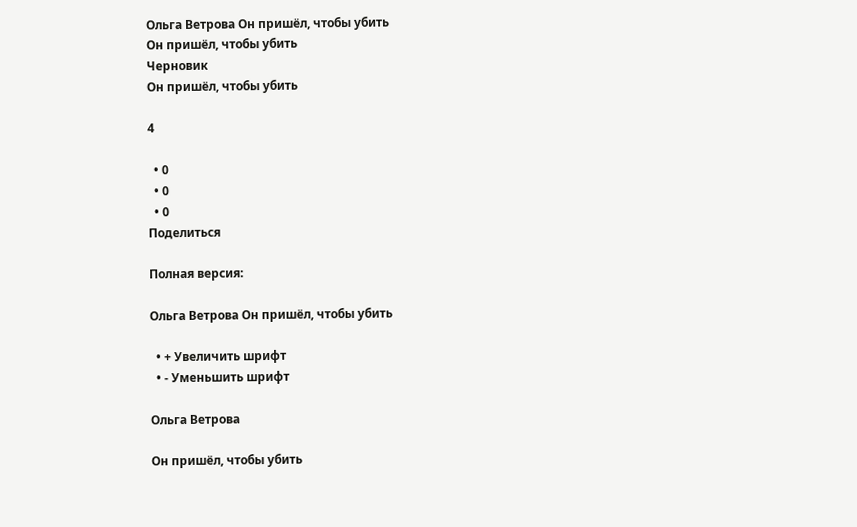Ольга Ветрова Он пришёл, чтобы убить
Он пришёл, чтобы убить
Черновик
Он пришёл, чтобы убить

4

  • 0
  • 0
  • 0
Поделиться

Полная версия:

Ольга Ветрова Он пришёл, чтобы убить

  • + Увеличить шрифт
  • - Уменьшить шрифт

Ольга Ветрова

Он пришёл, чтобы убить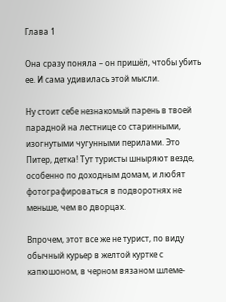Глава 1

Она сразу поняла – он пришёл, чтобы убить ее. И сама удивилась этой мысли.

Ну стоит себе незнакомый парень в твоей парадной на лестнице со старинными, изогнутыми чугунными перилами. Это Питер, детка! Тут туристы шныряют везде, особенно по доходным домам, и любят фотографироваться в подворотнях не меньше, чем во дворцах.

Впрочем, этот все же не турист, по виду обычный курьер в желтой куртке с капюшоном, в черном вязаном шлеме-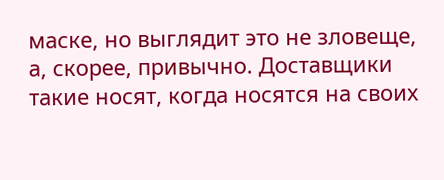маске, но выглядит это не зловеще, а, скорее, привычно. Доставщики такие носят, когда носятся на своих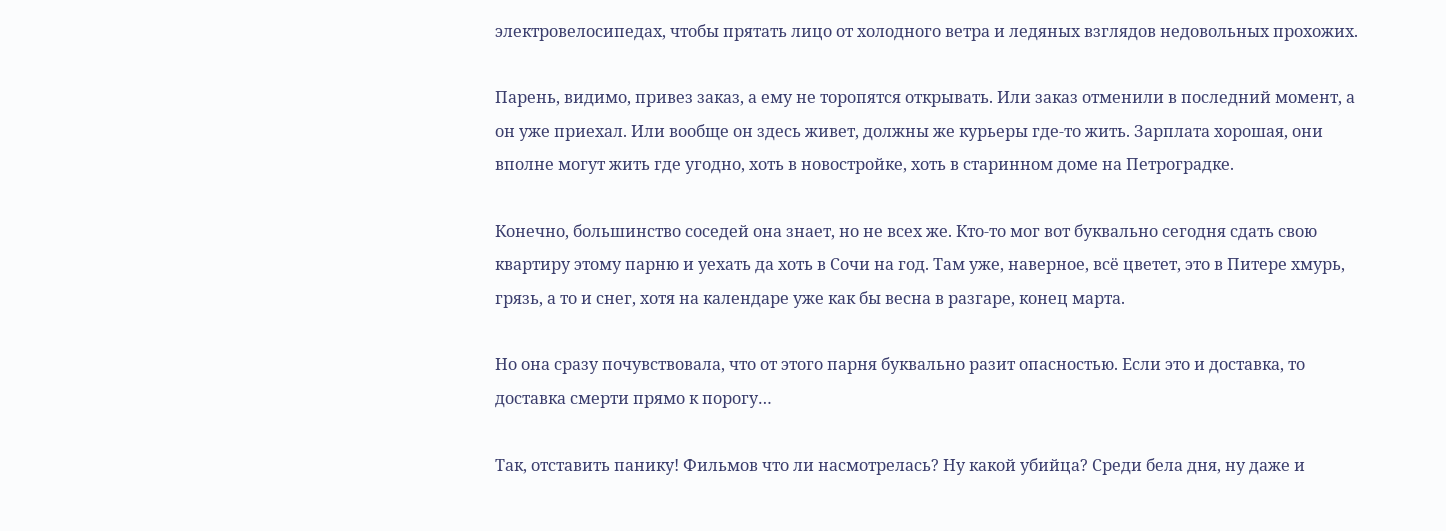электровелосипедах, чтобы прятать лицо от холодного ветра и ледяных взглядов недовольных прохожих.

Парень, видимо, привез заказ, а ему не торопятся открывать. Или заказ отменили в последний момент, а он уже приехал. Или вообще он здесь живет, должны же курьеры где-то жить. Зарплата хорошая, они вполне могут жить где угодно, хоть в новостройке, хоть в старинном доме на Петроградке.

Конечно, большинство соседей она знает, но не всех же. Кто-то мог вот буквально сегодня сдать свою квартиру этому парню и уехать да хоть в Сочи на год. Там уже, наверное, всё цветет, это в Питере хмурь, грязь, а то и снег, хотя на календаре уже как бы весна в разгаре, конец марта.

Но она сразу почувствовала, что от этого парня буквально разит опасностью. Если это и доставка, то доставка смерти прямо к порогу…

Так, отставить панику! Фильмов что ли насмотрелась? Ну какой убийца? Среди бела дня, ну даже и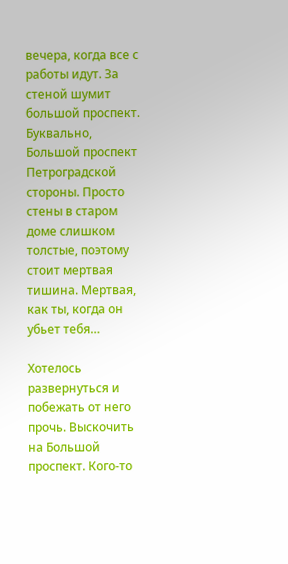вечера, когда все с работы идут. За стеной шумит большой проспект. Буквально, Большой проспект Петроградской стороны. Просто стены в старом доме слишком толстые, поэтому стоит мертвая тишина. Мертвая, как ты, когда он убьет тебя…

Хотелось развернуться и побежать от него прочь. Выскочить на Большой проспект. Кого-то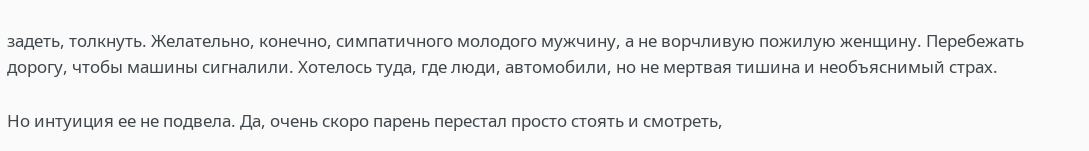задеть, толкнуть. Желательно, конечно, симпатичного молодого мужчину, а не ворчливую пожилую женщину. Перебежать дорогу, чтобы машины сигналили. Хотелось туда, где люди, автомобили, но не мертвая тишина и необъяснимый страх.

Но интуиция ее не подвела. Да, очень скоро парень перестал просто стоять и смотреть,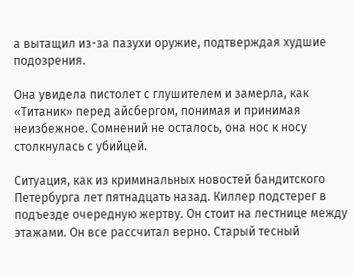а вытащил из-за пазухи оружие, подтверждая худшие подозрения.

Она увидела пистолет с глушителем и замерла, как «Титаник» перед айсбергом, понимая и принимая неизбежное. Сомнений не осталось, она нос к носу столкнулась с убийцей.

Ситуация, как из криминальных новостей бандитского Петербурга лет пятнадцать назад. Киллер подстерег в подъезде очередную жертву. Он стоит на лестнице между этажами. Он все рассчитал верно. Старый тесный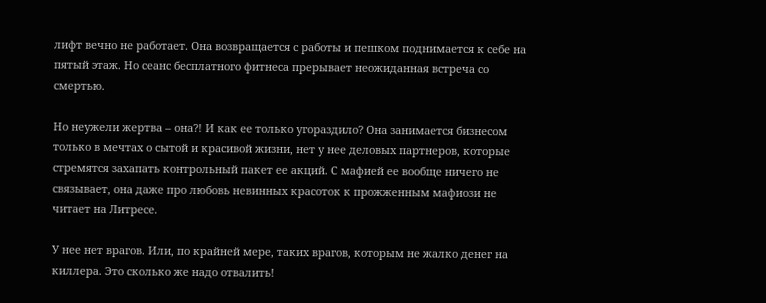лифт вечно не работает. Она возвращается с работы и пешком поднимается к себе на пятый этаж. Но сеанс бесплатного фитнеса прерывает неожиданная встреча со смертью.

Но неужели жертва – она?! И как ее только угораздило? Она занимается бизнесом только в мечтах о сытой и красивой жизни, нет у нее деловых партнеров, которые стремятся захапать контрольный пакет ее акций. С мафией ее вообще ничего не связывает, она даже про любовь невинных красоток к прожженным мафиози не читает на Литресе.

У нее нет врагов. Или, по крайней мере, таких врагов, которым не жалко денег на киллера. Это сколько же надо отвалить!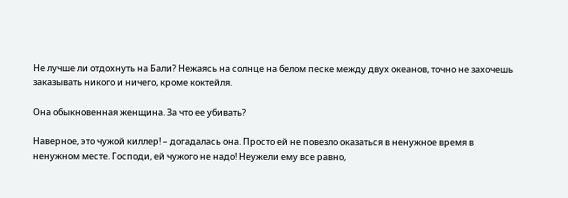Не лучше ли отдохнуть на Бали? Нежаясь на солнце на белом песке между двух океанов, точно не захочешь заказывать никого и ничего, кроме коктейля.

Она обыкновенная женщина. За что ее убивать?

Наверное, это чужой киллер! – догадалась она. Просто ей не повезло оказаться в ненужное время в ненужном месте. Господи, ей чужого не надо! Неужели ему все равно,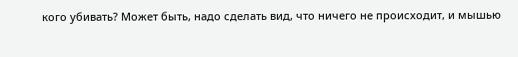кого убивать? Может быть, надо сделать вид, что ничего не происходит, и мышью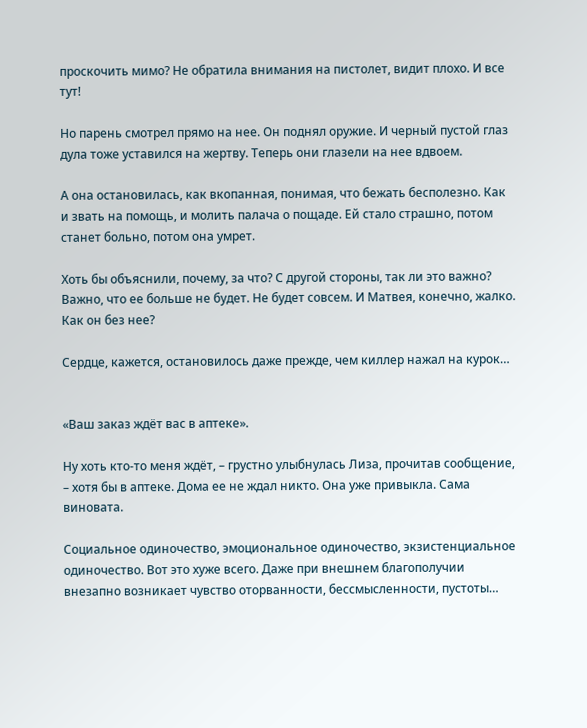проскочить мимо? Не обратила внимания на пистолет, видит плохо. И все тут!

Но парень смотрел прямо на нее. Он поднял оружие. И черный пустой глаз дула тоже уставился на жертву. Теперь они глазели на нее вдвоем.

А она остановилась, как вкопанная, понимая, что бежать бесполезно. Как и звать на помощь, и молить палача о пощаде. Ей стало страшно, потом станет больно, потом она умрет.

Хоть бы объяснили, почему, за что? С другой стороны, так ли это важно? Важно, что ее больше не будет. Не будет совсем. И Матвея, конечно, жалко. Как он без нее?

Сердце, кажется, остановилось даже прежде, чем киллер нажал на курок…


«Ваш заказ ждёт вас в аптеке».

Ну хоть кто-то меня ждёт, – грустно улыбнулась Лиза, прочитав сообщение, – хотя бы в аптеке. Дома ее не ждал никто. Она уже привыкла. Сама виновата.

Социальное одиночество, эмоциональное одиночество, экзистенциальное одиночество. Вот это хуже всего. Даже при внешнем благополучии внезапно возникает чувство оторванности, бессмысленности, пустоты…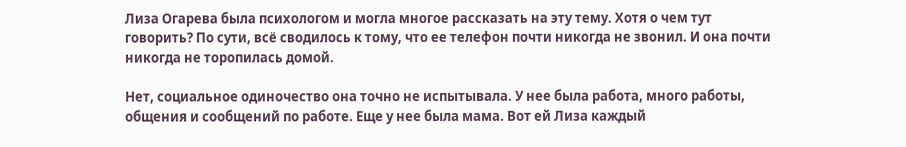Лиза Огарева была психологом и могла многое рассказать на эту тему. Хотя о чем тут говорить? По сути, всё сводилось к тому, что ее телефон почти никогда не звонил. И она почти никогда не торопилась домой.

Нет, социальное одиночество она точно не испытывала. У нее была работа, много работы, общения и сообщений по работе. Еще у нее была мама. Вот ей Лиза каждый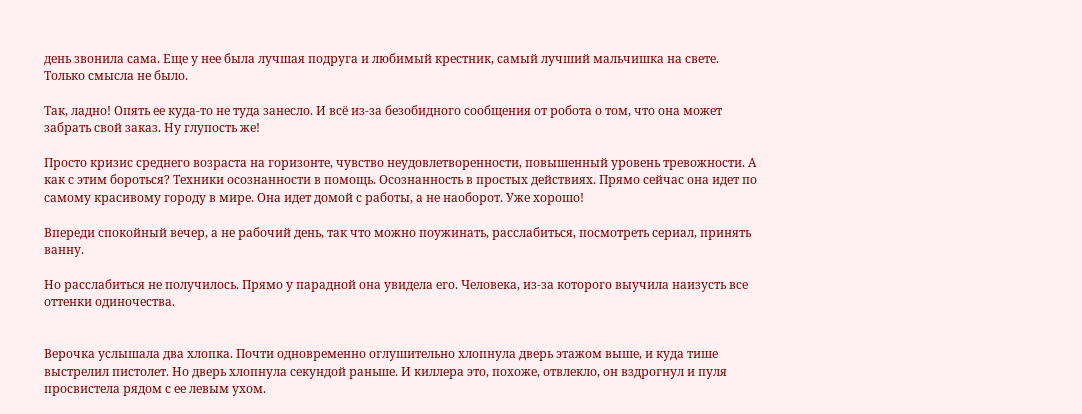день звонила сама. Еще у нее была лучшая подруга и любимый крестник, самый лучший мальчишка на свете. Только смысла не было.

Так, ладно! Опять ее куда-то не туда занесло. И всё из-за безобидного сообщения от робота о том, что она может забрать свой заказ. Ну глупость же!

Просто кризис среднего возраста на горизонте, чувство неудовлетворенности, повышенный уровень тревожности. А как с этим бороться? Техники осознанности в помощь. Осознанность в простых действиях. Прямо сейчас она идет по самому красивому городу в мире. Она идет домой с работы, а не наоборот. Уже хорошо!

Впереди спокойный вечер, а не рабочий день, так что можно поужинать, расслабиться, посмотреть сериал, принять ванну.

Но расслабиться не получилось. Прямо у парадной она увидела его. Человека, из-за которого выучила наизусть все оттенки одиночества.


Верочка услышала два хлопка. Почти одновременно оглушительно хлопнула дверь этажом выше, и куда тише выстрелил пистолет. Но дверь хлопнула секундой раньше. И киллера это, похоже, отвлекло, он вздрогнул и пуля просвистела рядом с ее левым ухом.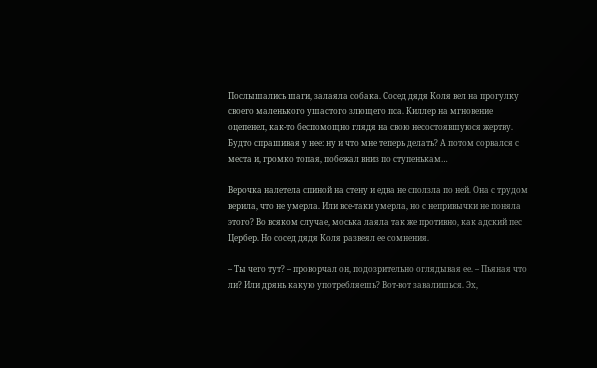Послышались шаги, залаяла собака. Сосед дядя Коля вел на прогулку своего маленького ушастого злющего пса. Киллер на мгновение оцепенел, как-то беспомощно глядя на свою несостоявшуюся жертву. Будто спрашивая у нее: ну и что мне теперь делать? А потом сорвался с места и, громко топая, побежал вниз по ступенькам…

Верочка налетела спиной на стену и едва не сползла по ней. Она с трудом верила, что не умерла. Или все-таки умерла, но с непривычки не поняла этого? Во всяком случае, моська лаяла так же противно, как адский пес Цербер. Но сосед дядя Коля развеял ее сомнения.

– Ты чего тут? – проворчал он, подозрительно оглядывая ее. – Пьяная что ли? Или дрянь какую употребляешь? Вот-вот завалишься. Эх,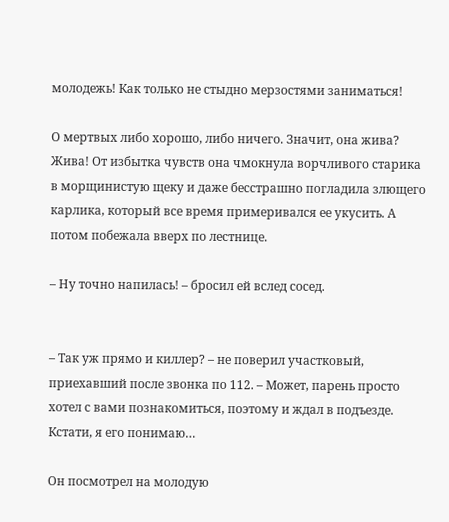молодежь! Как только не стыдно мерзостями заниматься!

О мертвых либо хорошо, либо ничего. Значит, она жива? Жива! От избытка чувств она чмокнула ворчливого старика в морщинистую щеку и даже бесстрашно погладила злющего карлика, который все время примеривался ее укусить. А потом побежала вверх по лестнице.

– Ну точно напилась! – бросил ей вслед сосед.


– Так уж прямо и киллер? – не поверил участковый, приехавший после звонка по 112. – Может, парень просто хотел с вами познакомиться, поэтому и ждал в подъезде. Кстати, я его понимаю…

Он посмотрел на молодую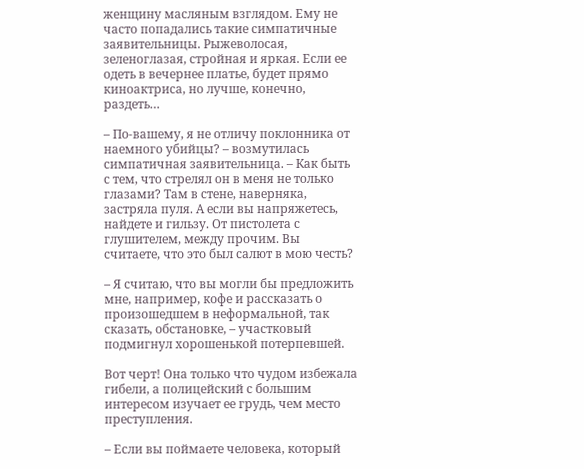женщину масляным взглядом. Ему не часто попадались такие симпатичные заявительницы. Рыжеволосая, зеленоглазая, стройная и яркая. Если ее одеть в вечернее платье, будет прямо киноактриса, но лучше, конечно, раздеть…

– По-вашему, я не отличу поклонника от наемного убийцы? – возмутилась симпатичная заявительница. – Как быть с тем, что стрелял он в меня не только глазами? Там в стене, наверняка, застряла пуля. А если вы напряжетесь, найдете и гильзу. От пистолета с глушителем, между прочим. Вы считаете, что это был салют в мою честь?

– Я считаю, что вы могли бы предложить мне, например, кофе и рассказать о произошедшем в неформальной, так сказать, обстановке, – участковый подмигнул хорошенькой потерпевшей.

Вот черт! Она только что чудом избежала гибели, а полицейский с большим интересом изучает ее грудь, чем место преступления.

– Если вы поймаете человека, который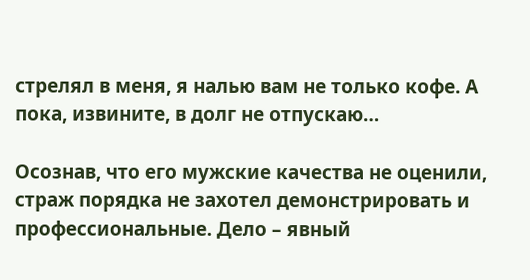стрелял в меня, я налью вам не только кофе. А пока, извините, в долг не отпускаю…

Осознав, что его мужские качества не оценили, страж порядка не захотел демонстрировать и профессиональные. Дело – явный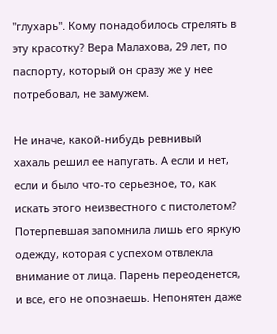"глухарь". Кому понадобилось стрелять в эту красотку? Вера Малахова, 29 лет, по паспорту, который он сразу же у нее потребовал, не замужем.

Не иначе, какой-нибудь ревнивый хахаль решил ее напугать. А если и нет, если и было что-то серьезное, то, как искать этого неизвестного с пистолетом? Потерпевшая запомнила лишь его яркую одежду, которая с успехом отвлекла внимание от лица. Парень переоденется, и все, его не опознаешь. Непонятен даже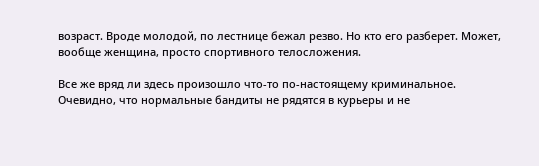возраст. Вроде молодой, по лестнице бежал резво. Но кто его разберет. Может, вообще женщина, просто спортивного телосложения.

Все же вряд ли здесь произошло что-то по-настоящему криминальное. Очевидно, что нормальные бандиты не рядятся в курьеры и не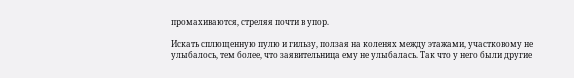промахиваются, стреляя почти в упор.

Искать сплющенную пулю и гильзу, ползая на коленях между этажами, участковому не улыбалось, тем более, что заявительница ему не улыбалась. Так что у него были другие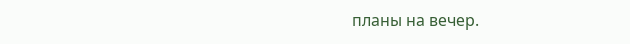планы на вечер.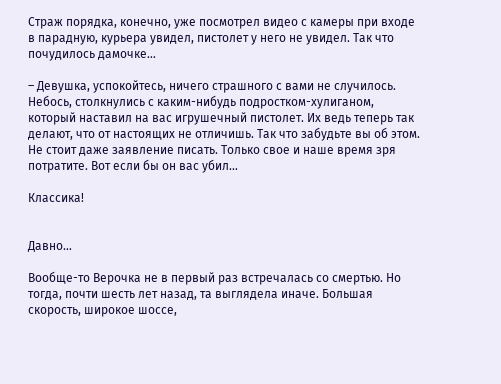Страж порядка, конечно, уже посмотрел видео с камеры при входе в парадную, курьера увидел, пистолет у него не увидел. Так что почудилось дамочке…

– Девушка, успокойтесь, ничего страшного с вами не случилось. Небось, столкнулись с каким-нибудь подростком-хулиганом, который наставил на вас игрушечный пистолет. Их ведь теперь так делают, что от настоящих не отличишь. Так что забудьте вы об этом. Не стоит даже заявление писать. Только свое и наше время зря потратите. Вот если бы он вас убил…

Классика!


Давно…

Вообще-то Верочка не в первый раз встречалась со смертью. Но тогда, почти шесть лет назад, та выглядела иначе. Большая скорость, широкое шоссе,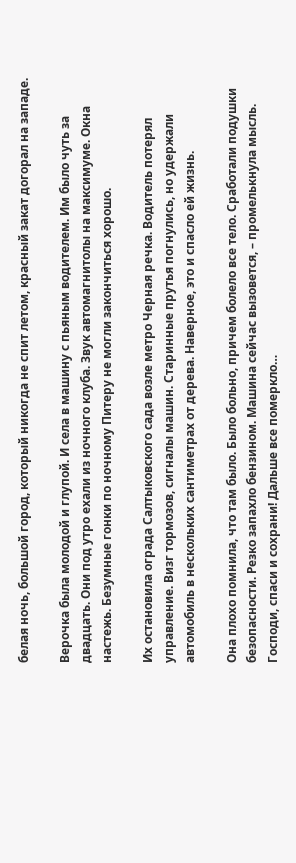белая ночь, большой город, который никогда не спит летом, красный закат догорал на западе.

Верочка была молодой и глупой. И села в машину с пьяным водителем. Им было чуть за двадцать. Они под утро ехали из ночного клуба. Звук автомагнитолы на максимуме. Окна настежь. Безумные гонки по ночному Питеру не могли закончиться хорошо.

Их остановила ограда Салтыковского сада возле метро Черная речка. Водитель потерял управление. Визг тормозов, сигналы машин. Старинные прутья погнулись, но удержали автомобиль в нескольких сантиметрах от дерева. Наверное, это и спасло ей жизнь.

Она плохо помнила, что там было. Было больно, причем болело все тело. Сработали подушки безопасности. Резко запахло бензином. Машина сейчас вызовется, – промелькнула мысль. Господи, спаси и сохрани! Дальше все померкло…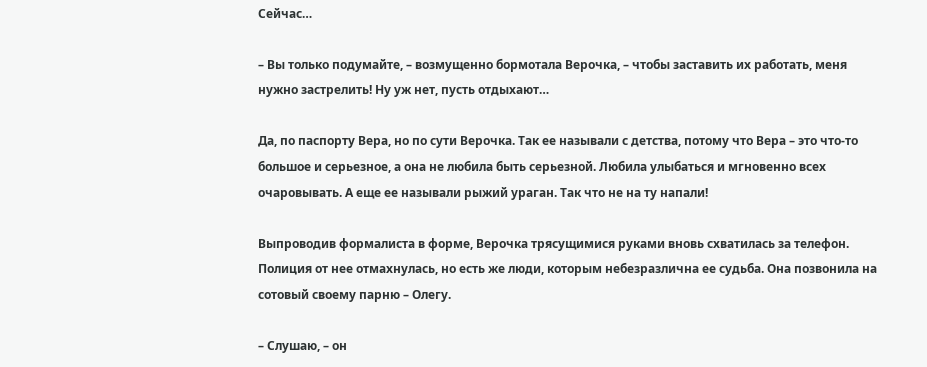Сейчас…

– Вы только подумайте, – возмущенно бормотала Верочка, – чтобы заставить их работать, меня нужно застрелить! Ну уж нет, пусть отдыхают…

Да, по паспорту Вера, но по сути Верочка. Так ее называли с детства, потому что Вера – это что-то большое и серьезное, а она не любила быть серьезной. Любила улыбаться и мгновенно всех очаровывать. А еще ее называли рыжий ураган. Так что не на ту напали!

Выпроводив формалиста в форме, Верочка трясущимися руками вновь схватилась за телефон. Полиция от нее отмахнулась, но есть же люди, которым небезразлична ее судьба. Она позвонила на сотовый своему парню – Олегу.

– Слушаю, – он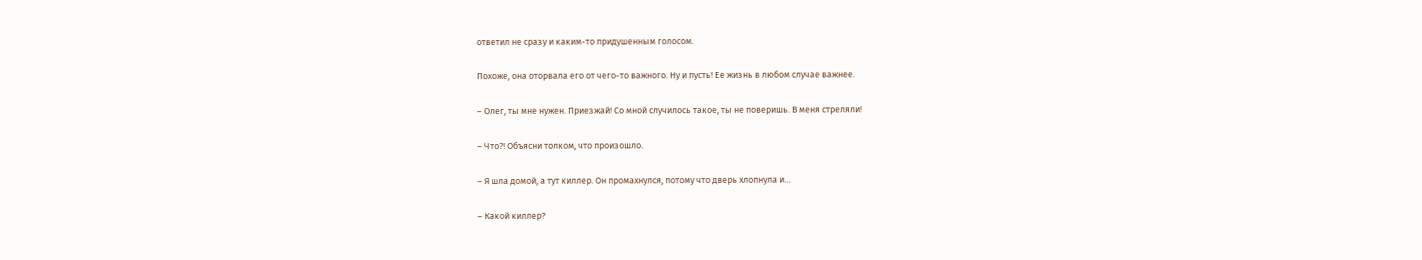ответил не сразу и каким-то придушенным голосом.

Похоже, она оторвала его от чего-то важного. Ну и пусть! Ее жизнь в любом случае важнее.

– Олег, ты мне нужен. Приезжай! Со мной случилось такое, ты не поверишь. В меня стреляли!

– Что?! Объясни толком, что произошло.

– Я шла домой, а тут киллер. Он промахнулся, потому что дверь хлопнула и…

– Какой киллер?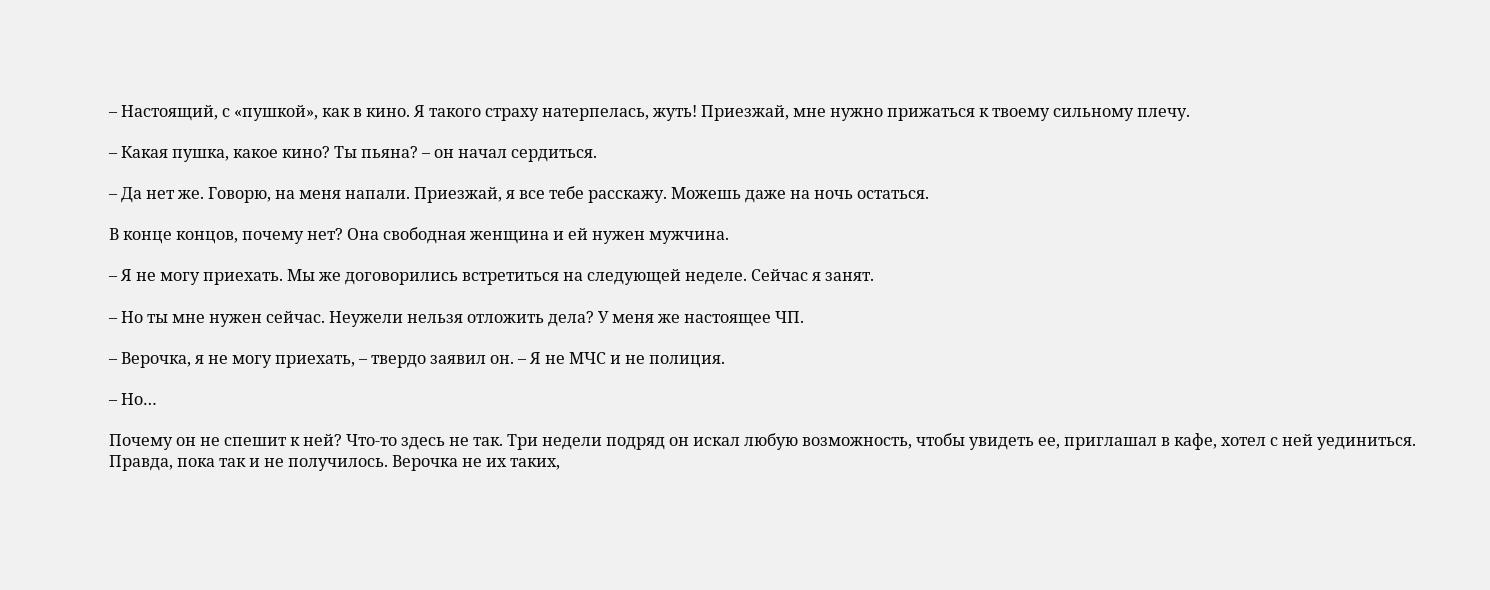– Настоящий, с «пушкой», как в кино. Я такого страху натерпелась, жуть! Приезжай, мне нужно прижаться к твоему сильному плечу.

– Какая пушка, какое кино? Ты пьяна? – он начал сердиться.

– Да нет же. Говорю, на меня напали. Приезжай, я все тебе расскажу. Можешь даже на ночь остаться.

В конце концов, почему нет? Она свободная женщина и ей нужен мужчина.

– Я не могу приехать. Мы же договорились встретиться на следующей неделе. Сейчас я занят.

– Но ты мне нужен сейчас. Неужели нельзя отложить дела? У меня же настоящее ЧП.

– Верочка, я не могу приехать, – твердо заявил он. – Я не МЧС и не полиция.

– Но…

Почему он не спешит к ней? Что-то здесь не так. Три недели подряд он искал любую возможность, чтобы увидеть ее, приглашал в кафе, хотел с ней уединиться. Правда, пока так и не получилось. Верочка не их таких,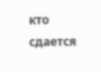кто сдается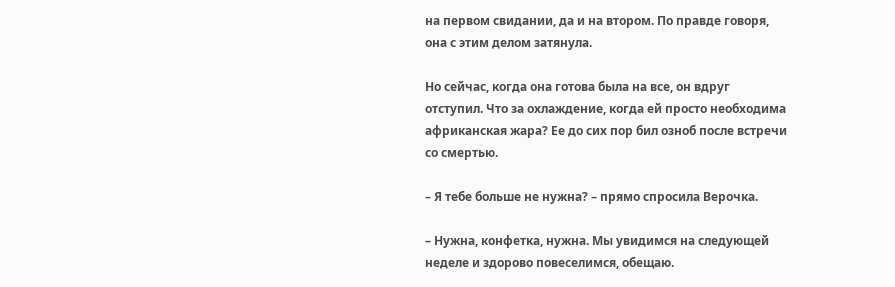на первом свидании, да и на втором. По правде говоря, она с этим делом затянула.

Но сейчас, когда она готова была на все, он вдруг отступил. Что за охлаждение, когда ей просто необходима африканская жара? Ее до сих пор бил озноб после встречи со смертью.

– Я тебе больше не нужна? – прямо спросила Верочка.

– Нужна, конфетка, нужна. Мы увидимся на следующей неделе и здорово повеселимся, обещаю.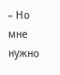– Но мне нужно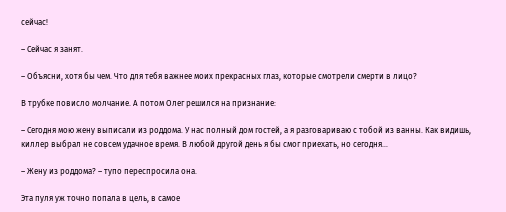сейчас!

– Сейчас я занят.

– Объясни, хотя бы чем. Что для тебя важнее моих прекрасных глаз, которые смотрели смерти в лицо?

В трубке повисло молчание. А потом Олег решился на признание:

– Сегодня мою жену выписали из роддома. У нас полный дом гостей, а я разговариваю с тобой из ванны. Как видишь, киллер выбрал не совсем удачное время. В любой другой день я бы смог приехать, но сегодня…

– Жену из роддома? – тупо переспросила она.

Эта пуля уж точно попала в цель, в самое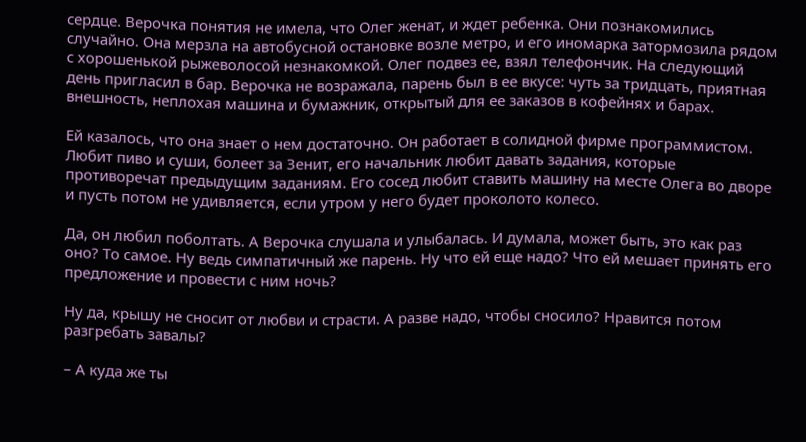сердце. Верочка понятия не имела, что Олег женат, и ждет ребенка. Они познакомились случайно. Она мерзла на автобусной остановке возле метро, и его иномарка затормозила рядом с хорошенькой рыжеволосой незнакомкой. Олег подвез ее, взял телефончик. На следующий день пригласил в бар. Верочка не возражала, парень был в ее вкусе: чуть за тридцать, приятная внешность, неплохая машина и бумажник, открытый для ее заказов в кофейнях и барах.

Ей казалось, что она знает о нем достаточно. Он работает в солидной фирме программистом. Любит пиво и суши, болеет за Зенит, его начальник любит давать задания, которые противоречат предыдущим заданиям. Его сосед любит ставить машину на месте Олега во дворе и пусть потом не удивляется, если утром у него будет проколото колесо.

Да, он любил поболтать. А Верочка слушала и улыбалась. И думала, может быть, это как раз оно? То самое. Ну ведь симпатичный же парень. Ну что ей еще надо? Что ей мешает принять его предложение и провести с ним ночь?

Ну да, крышу не сносит от любви и страсти. А разве надо, чтобы сносило? Нравится потом разгребать завалы?

– А куда же ты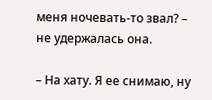меня ночевать-то звал? – не удержалась она.

– На хату. Я ее снимаю, ну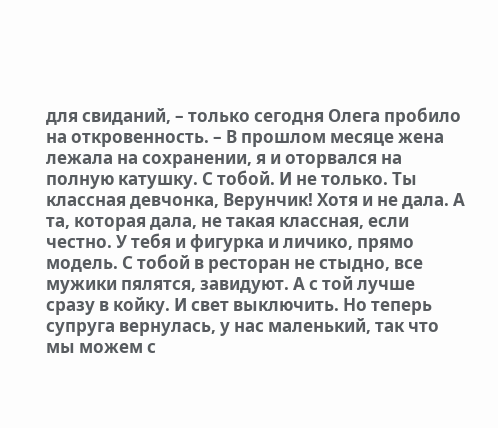для свиданий, – только сегодня Олега пробило на откровенность. – В прошлом месяце жена лежала на сохранении, я и оторвался на полную катушку. С тобой. И не только. Ты классная девчонка, Верунчик! Хотя и не дала. А та, которая дала, не такая классная, если честно. У тебя и фигурка и личико, прямо модель. С тобой в ресторан не стыдно, все мужики пялятся, завидуют. А с той лучше сразу в койку. И свет выключить. Но теперь супруга вернулась, у нас маленький, так что мы можем с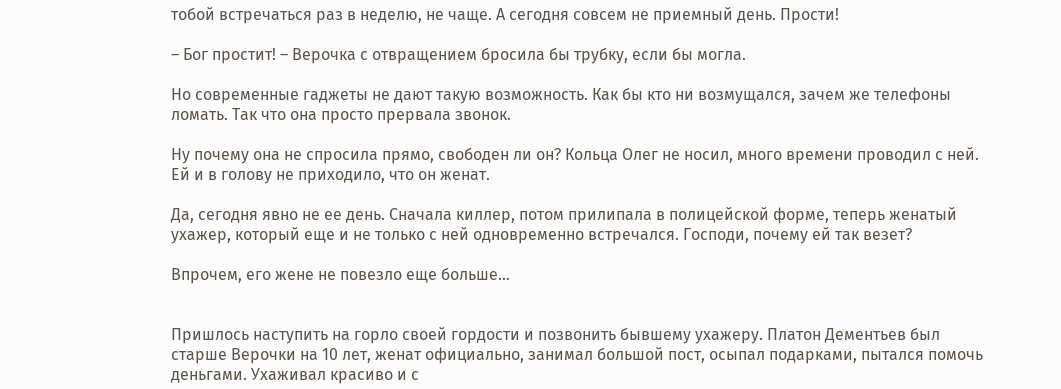тобой встречаться раз в неделю, не чаще. А сегодня совсем не приемный день. Прости!

– Бог простит! – Верочка с отвращением бросила бы трубку, если бы могла.

Но современные гаджеты не дают такую возможность. Как бы кто ни возмущался, зачем же телефоны ломать. Так что она просто прервала звонок.

Ну почему она не спросила прямо, свободен ли он? Кольца Олег не носил, много времени проводил с ней. Ей и в голову не приходило, что он женат.

Да, сегодня явно не ее день. Сначала киллер, потом прилипала в полицейской форме, теперь женатый ухажер, который еще и не только с ней одновременно встречался. Господи, почему ей так везет?

Впрочем, его жене не повезло еще больше…


Пришлось наступить на горло своей гордости и позвонить бывшему ухажеру. Платон Дементьев был старше Верочки на 10 лет, женат официально, занимал большой пост, осыпал подарками, пытался помочь деньгами. Ухаживал красиво и с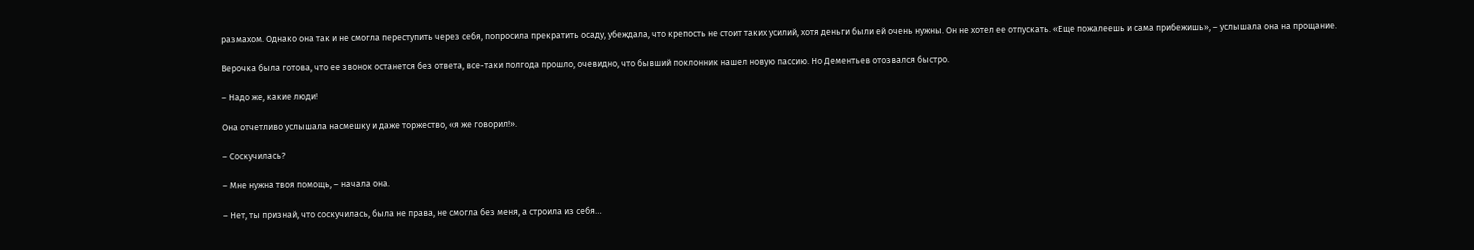размахом. Однако она так и не смогла переступить через себя, попросила прекратить осаду, убеждала, что крепость не стоит таких усилий, хотя деньги были ей очень нужны. Он не хотел ее отпускать. «Еще пожалеешь и сама прибежишь», – услышала она на прощание.

Верочка была готова, что ее звонок останется без ответа, все-таки полгода прошло, очевидно, что бывший поклонник нашел новую пассию. Но Дементьев отозвался быстро.

– Надо же, какие люди!

Она отчетливо услышала насмешку и даже торжество, «я же говорил!».

– Соскучилась?

– Мне нужна твоя помощь, – начала она.

– Нет, ты признай, что соскучилась, была не права, не смогла без меня, а строила из себя…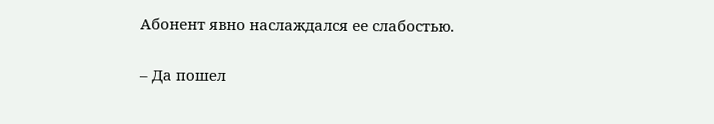Абонент явно наслаждался ее слабостью.

– Да пошел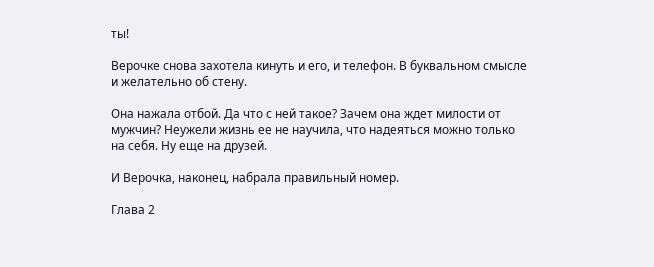ты!

Верочке снова захотела кинуть и его, и телефон. В буквальном смысле и желательно об стену.

Она нажала отбой. Да что с ней такое? Зачем она ждет милости от мужчин? Неужели жизнь ее не научила, что надеяться можно только на себя. Ну еще на друзей.

И Верочка, наконец, набрала правильный номер.

Глава 2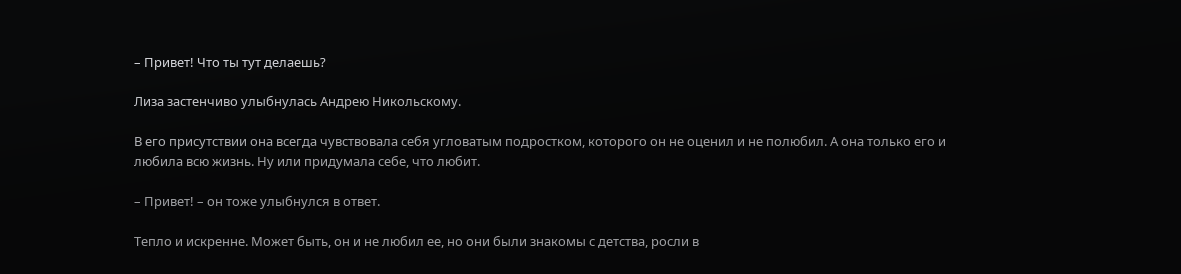– Привет! Что ты тут делаешь?

Лиза застенчиво улыбнулась Андрею Никольскому.

В его присутствии она всегда чувствовала себя угловатым подростком, которого он не оценил и не полюбил. А она только его и любила всю жизнь. Ну или придумала себе, что любит.

– Привет! – он тоже улыбнулся в ответ.

Тепло и искренне. Может быть, он и не любил ее, но они были знакомы с детства, росли в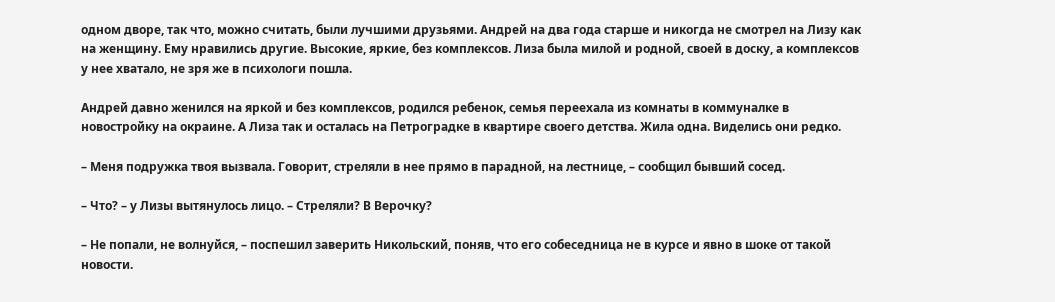одном дворе, так что, можно считать, были лучшими друзьями. Андрей на два года старше и никогда не смотрел на Лизу как на женщину. Ему нравились другие. Высокие, яркие, без комплексов. Лиза была милой и родной, своей в доску, а комплексов у нее хватало, не зря же в психологи пошла.

Андрей давно женился на яркой и без комплексов, родился ребенок, семья переехала из комнаты в коммуналке в новостройку на окраине. А Лиза так и осталась на Петроградке в квартире своего детства. Жила одна. Виделись они редко.

– Меня подружка твоя вызвала. Говорит, стреляли в нее прямо в парадной, на лестнице, – сообщил бывший сосед.

– Что? – у Лизы вытянулось лицо. – Стреляли? В Верочку?

– Не попали, не волнуйся, – поспешил заверить Никольский, поняв, что его собеседница не в курсе и явно в шоке от такой новости.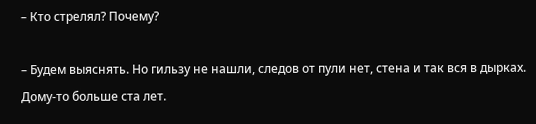– Кто стрелял? Почему?

– Будем выяснять. Но гильзу не нашли, следов от пули нет, стена и так вся в дырках. Дому-то больше ста лет.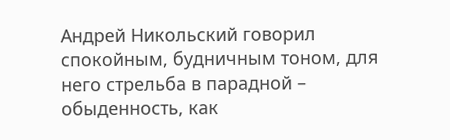Андрей Никольский говорил спокойным, будничным тоном, для него стрельба в парадной – обыденность, как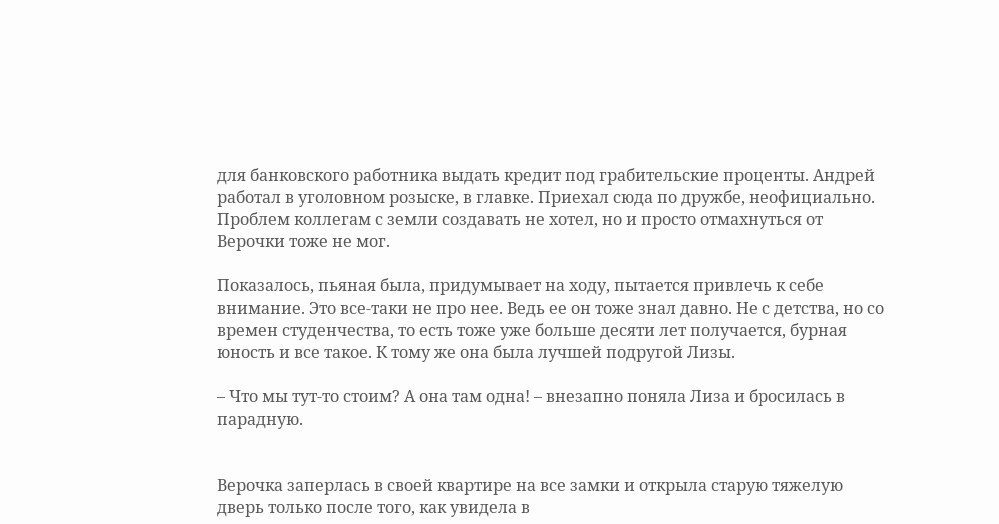для банковского работника выдать кредит под грабительские проценты. Андрей работал в уголовном розыске, в главке. Приехал сюда по дружбе, неофициально. Проблем коллегам с земли создавать не хотел, но и просто отмахнуться от Верочки тоже не мог.

Показалось, пьяная была, придумывает на ходу, пытается привлечь к себе внимание. Это все-таки не про нее. Ведь ее он тоже знал давно. Не с детства, но со времен студенчества, то есть тоже уже больше десяти лет получается, бурная юность и все такое. К тому же она была лучшей подругой Лизы.

– Что мы тут-то стоим? А она там одна! – внезапно поняла Лиза и бросилась в парадную.


Верочка заперлась в своей квартире на все замки и открыла старую тяжелую дверь только после того, как увидела в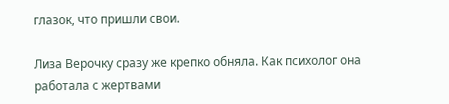глазок, что пришли свои.

Лиза Верочку сразу же крепко обняла. Как психолог она работала с жертвами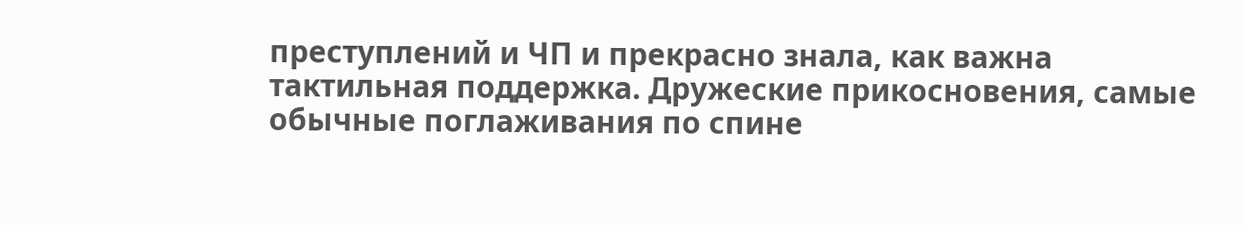преступлений и ЧП и прекрасно знала, как важна тактильная поддержка. Дружеские прикосновения, самые обычные поглаживания по спине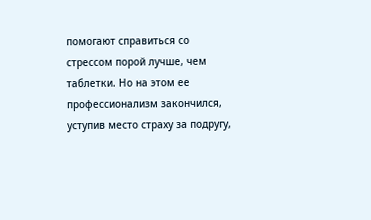помогают справиться со стрессом порой лучше, чем таблетки. Но на этом ее профессионализм закончился, уступив место страху за подругу,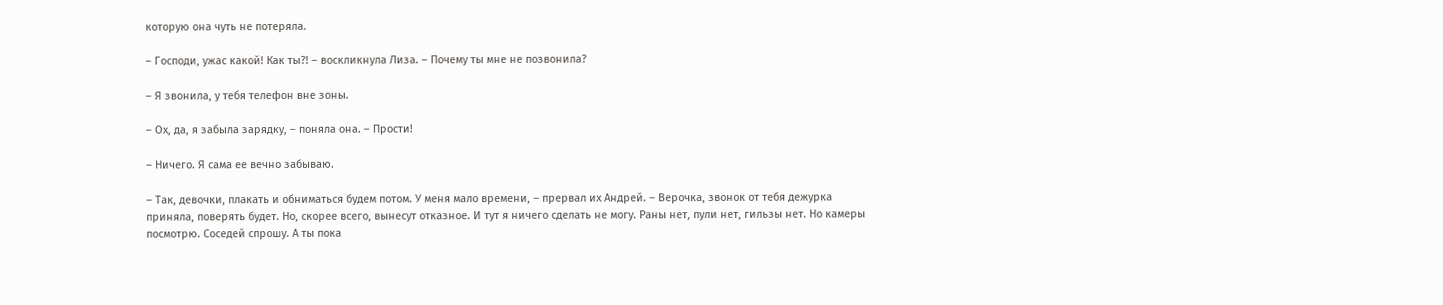которую она чуть не потеряла.

– Господи, ужас какой! Как ты?! – воскликнула Лиза. – Почему ты мне не позвонила?

– Я звонила, у тебя телефон вне зоны.

– Ох, да, я забыла зарядку, – поняла она. – Прости!

– Ничего. Я сама ее вечно забываю.

– Так, девочки, плакать и обниматься будем потом. У меня мало времени, – прервал их Андрей. – Верочка, звонок от тебя дежурка приняла, поверять будет. Но, скорее всего, вынесут отказное. И тут я ничего сделать не могу. Раны нет, пули нет, гильзы нет. Но камеры посмотрю. Соседей спрошу. А ты пока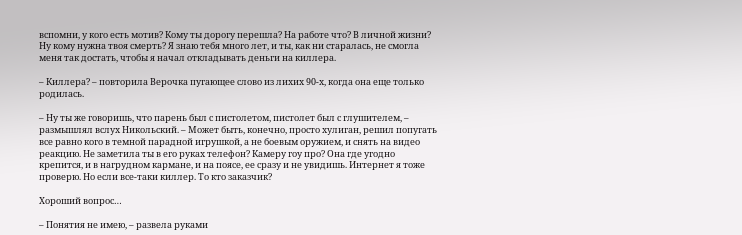вспомни, у кого есть мотив? Кому ты дорогу перешла? На работе что? В личной жизни? Ну кому нужна твоя смерть? Я знаю тебя много лет, и ты, как ни старалась, не смогла меня так достать, чтобы я начал откладывать деньги на киллера.

– Киллера? – повторила Верочка пугающее слово из лихих 90-х, когда она еще только родилась.

– Ну ты же говоришь, что парень был с пистолетом, пистолет был с глушителем, – размышлял вслух Никольский. – Может быть, конечно, просто хулиган, решил попугать все равно кого в темной парадной игрушкой, а не боевым оружием, и снять на видео реакцию. Не заметила ты в его руках телефон? Камеру гоу про? Она где угодно крепится, и в нагрудном кармане, и на поясе, ее сразу и не увидишь. Интернет я тоже проверю. Но если все-таки киллер. То кто заказчик?

Хороший вопрос…

– Понятия не имею, – развела руками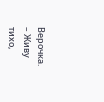Верочка. – Живу тихо,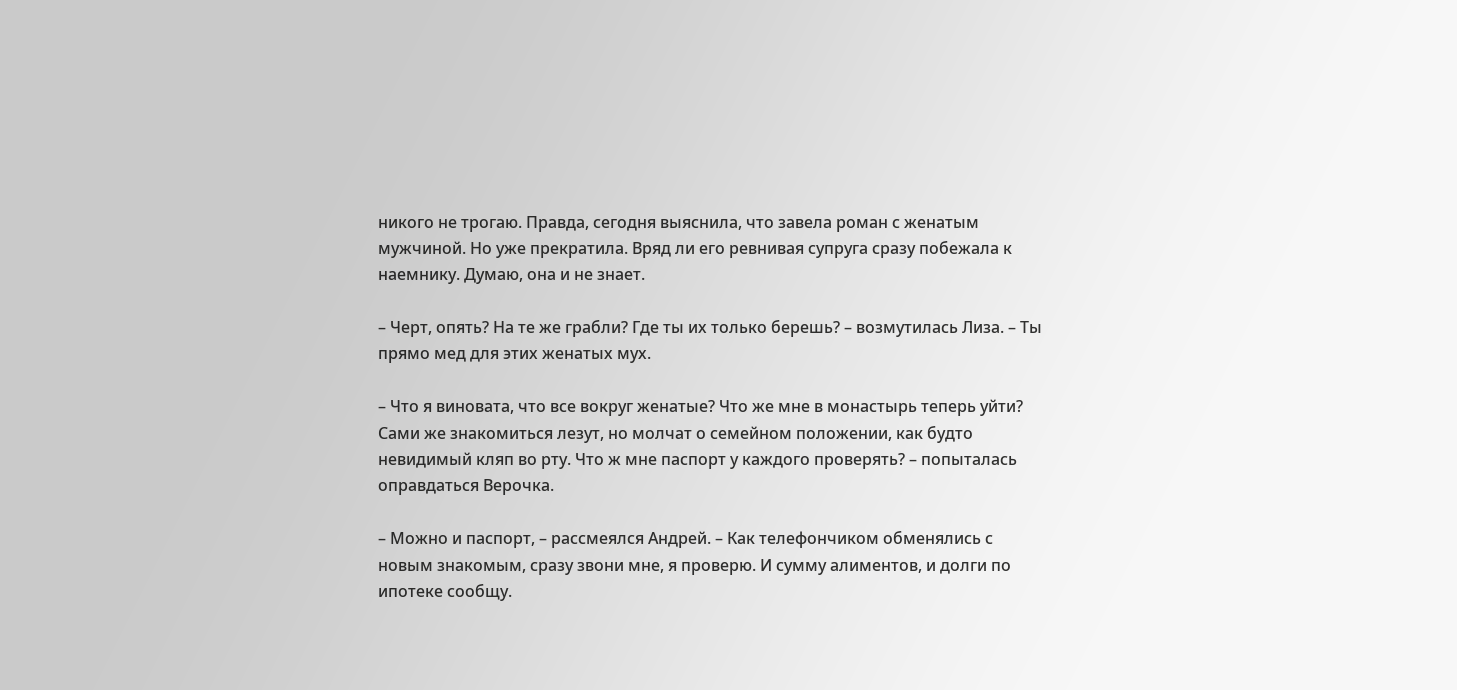никого не трогаю. Правда, сегодня выяснила, что завела роман с женатым мужчиной. Но уже прекратила. Вряд ли его ревнивая супруга сразу побежала к наемнику. Думаю, она и не знает.

– Черт, опять? На те же грабли? Где ты их только берешь? – возмутилась Лиза. – Ты прямо мед для этих женатых мух.

– Что я виновата, что все вокруг женатые? Что же мне в монастырь теперь уйти? Сами же знакомиться лезут, но молчат о семейном положении, как будто невидимый кляп во рту. Что ж мне паспорт у каждого проверять? – попыталась оправдаться Верочка.

– Можно и паспорт, – рассмеялся Андрей. – Как телефончиком обменялись с новым знакомым, сразу звони мне, я проверю. И сумму алиментов, и долги по ипотеке сообщу.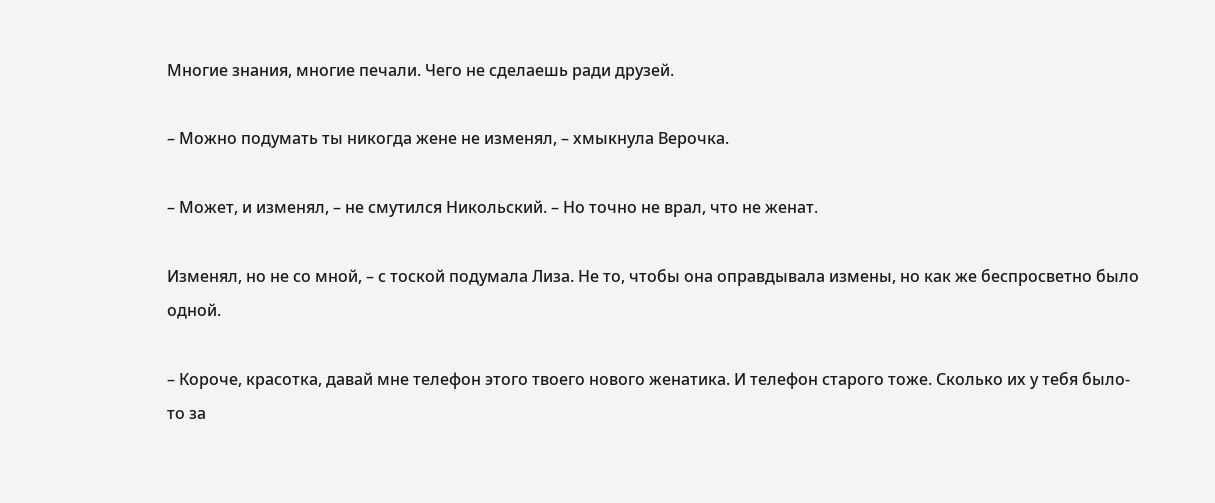Многие знания, многие печали. Чего не сделаешь ради друзей.

– Можно подумать ты никогда жене не изменял, – хмыкнула Верочка.

– Может, и изменял, – не смутился Никольский. – Но точно не врал, что не женат.

Изменял, но не со мной, – с тоской подумала Лиза. Не то, чтобы она оправдывала измены, но как же беспросветно было одной.

– Короче, красотка, давай мне телефон этого твоего нового женатика. И телефон старого тоже. Сколько их у тебя было-то за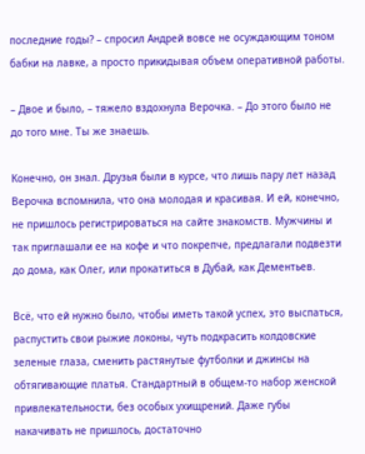последние годы? – спросил Андрей вовсе не осуждающим тоном бабки на лавке, а просто прикидывая объем оперативной работы.

– Двое и было, – тяжело вздохнула Верочка. – До этого было не до того мне. Ты же знаешь.

Конечно, он знал. Друзья были в курсе, что лишь пару лет назад Верочка вспомнила, что она молодая и красивая. И ей, конечно, не пришлось регистрироваться на сайте знакомств. Мужчины и так приглашали ее на кофе и что покрепче, предлагали подвезти до дома, как Олег, или прокатиться в Дубай, как Дементьев.

Всё, что ей нужно было, чтобы иметь такой успех, это выспаться, распустить свои рыжие локоны, чуть подкрасить колдовские зеленые глаза, сменить растянутые футболки и джинсы на обтягивающие платья. Стандартный в общем-то набор женской привлекательности, без особых ухищрений. Даже губы накачивать не пришлось, достаточно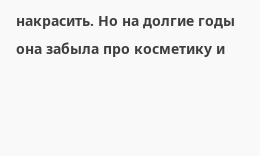накрасить. Но на долгие годы она забыла про косметику и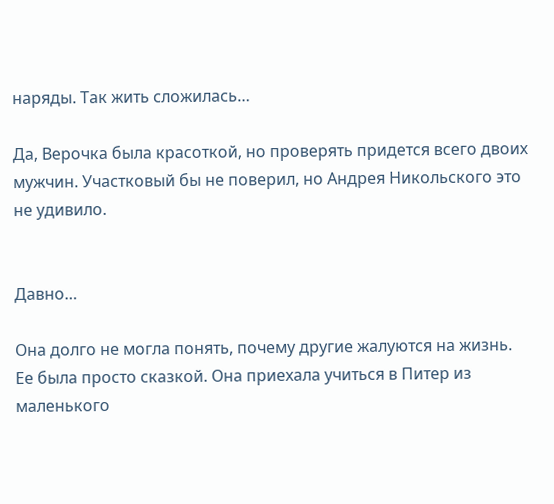наряды. Так жить сложилась…

Да, Верочка была красоткой, но проверять придется всего двоих мужчин. Участковый бы не поверил, но Андрея Никольского это не удивило.


Давно…

Она долго не могла понять, почему другие жалуются на жизнь. Ее была просто сказкой. Она приехала учиться в Питер из маленького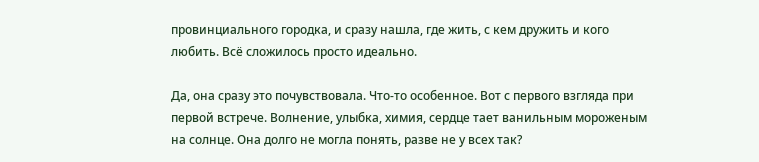провинциального городка, и сразу нашла, где жить, с кем дружить и кого любить. Всё сложилось просто идеально.

Да, она сразу это почувствовала. Что-то особенное. Вот с первого взгляда при первой встрече. Волнение, улыбка, химия, сердце тает ванильным мороженым на солнце. Она долго не могла понять, разве не у всех так?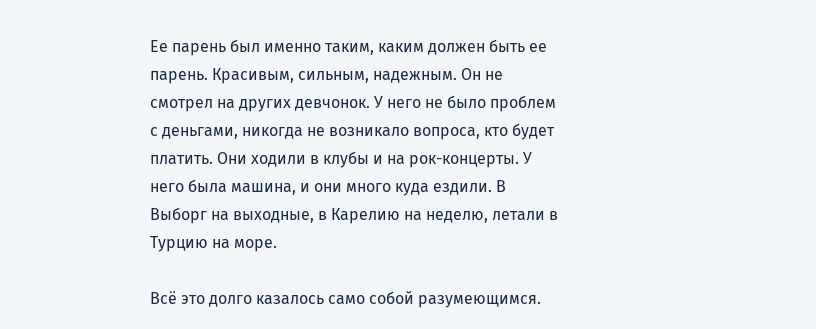Ее парень был именно таким, каким должен быть ее парень. Красивым, сильным, надежным. Он не смотрел на других девчонок. У него не было проблем с деньгами, никогда не возникало вопроса, кто будет платить. Они ходили в клубы и на рок-концерты. У него была машина, и они много куда ездили. В Выборг на выходные, в Карелию на неделю, летали в Турцию на море.

Всё это долго казалось само собой разумеющимся.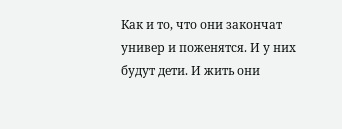Как и то, что они закончат универ и поженятся. И у них будут дети. И жить они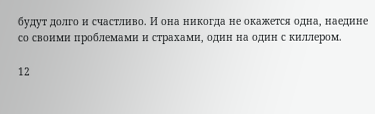будут долго и счастливо. И она никогда не окажется одна, наедине со своими проблемами и страхами, один на один с киллером.

12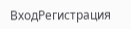ВходРегистрация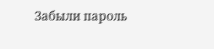Забыли пароль